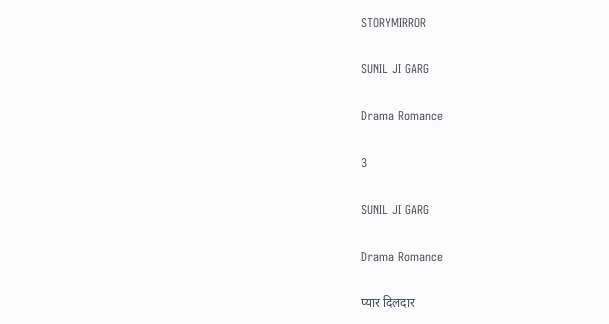STORYMIRROR

SUNIL JI GARG

Drama Romance

3

SUNIL JI GARG

Drama Romance

प्यार दिलदार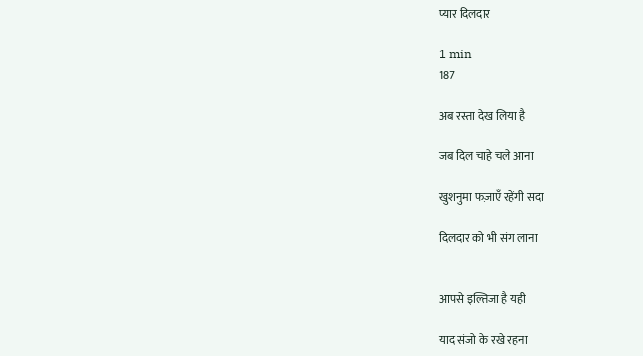प्यार दिलदार

1 min
187

अब रस्ता देख लिया है

जब दिल चाहे चले आना

खुशनुमा फज़ाएँ रहेंगी सदा

दिलदार को भी संग लाना


आपसे इल्तिजा है यही

याद संजो के रखे रहना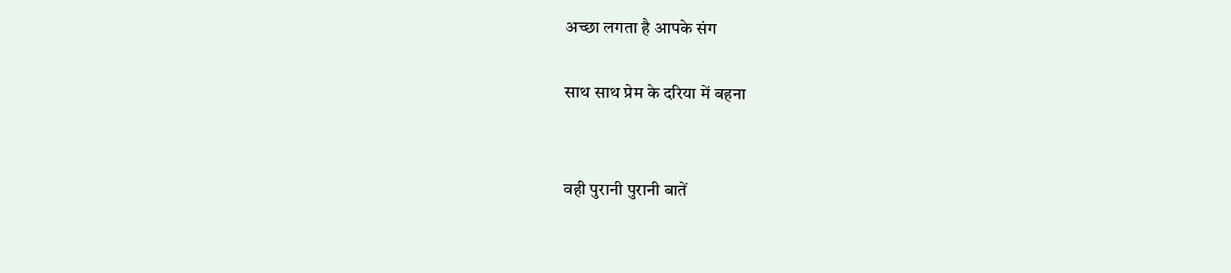अच्छा लगता है आपके संग

साथ साथ प्रेम के दरिया में बहना


वही पुरानी पुरानी बातें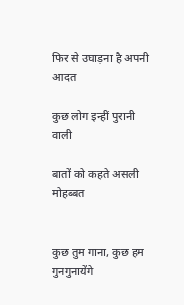फिर से उघाड़ना है अपनी आदत

कुछ लोग इन्हीं पुरानी वाली

बातों को कहते असली मोहब्बत


कुछ तुम गाना, कुछ हम गुनगुनायेंगे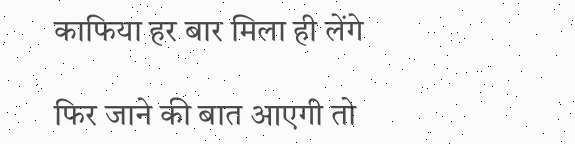काफिया हर बार मिला ही लेंगे

फिर जाने की बात आएगी तो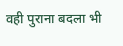वही पुराना बदला भी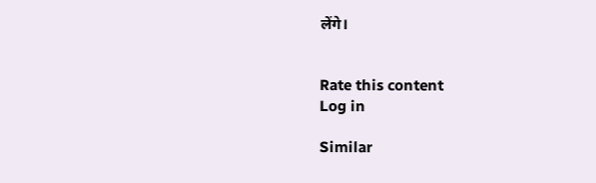लेंगे।


Rate this content
Log in

Similar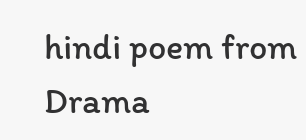hindi poem from Drama